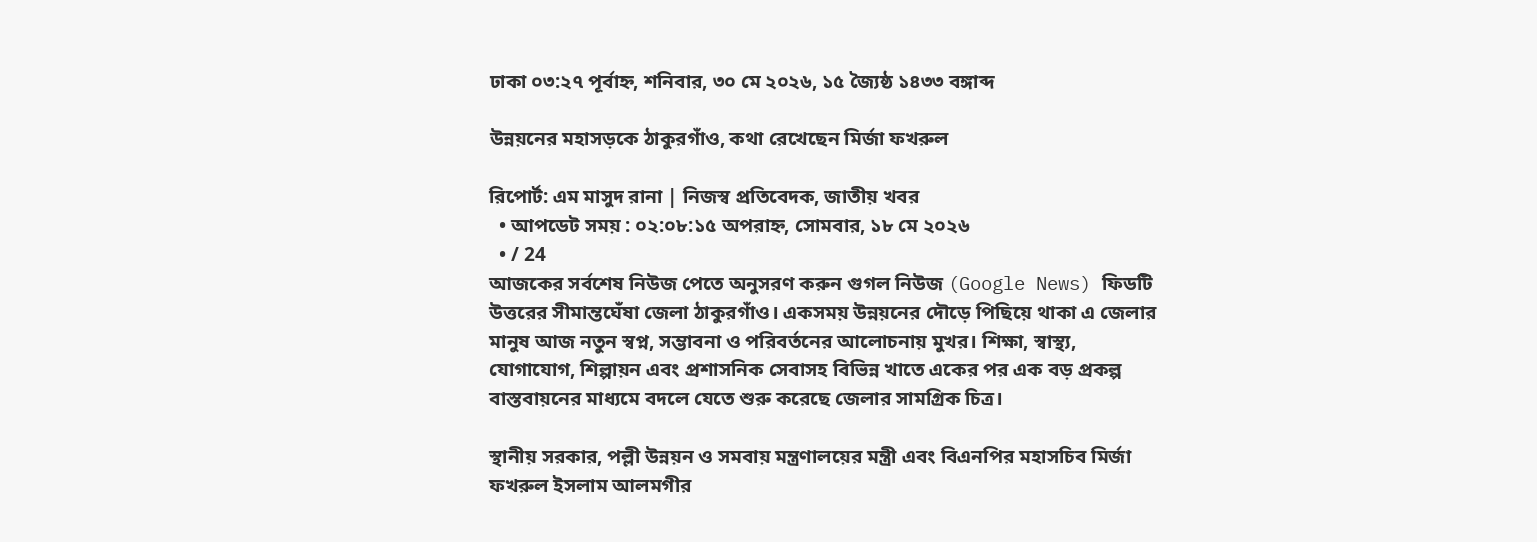ঢাকা ০৩:২৭ পূর্বাহ্ন, শনিবার, ৩০ মে ২০২৬, ১৫ জ্যৈষ্ঠ ১৪৩৩ বঙ্গাব্দ

উন্নয়নের মহাসড়কে ঠাকুরগাঁও, কথা রেখেছেন মির্জা ফখরুল

রিপোর্ট: এম মাসুদ রানা | নিজস্ব প্রতিবেদক, জাতীয় খবর
  • আপডেট সময় : ০২:০৮:১৫ অপরাহ্ন, সোমবার, ১৮ মে ২০২৬
  • / 24
আজকের সর্বশেষ নিউজ পেতে অনুসরণ করুন গুগল নিউজ (Google News) ফিডটি
উত্তরের সীমান্তঘেঁষা জেলা ঠাকুরগাঁও। একসময় উন্নয়নের দৌড়ে পিছিয়ে থাকা এ জেলার মানুষ আজ নতুন স্বপ্ন, সম্ভাবনা ও পরিবর্তনের আলোচনায় মুখর। শিক্ষা, স্বাস্থ্য, যোগাযোগ, শিল্পায়ন এবং প্রশাসনিক সেবাসহ বিভিন্ন খাতে একের পর এক বড় প্রকল্প বাস্তবায়নের মাধ্যমে বদলে যেতে শুরু করেছে জেলার সামগ্রিক চিত্র।

স্থানীয় সরকার, পল্লী উন্নয়ন ও সমবায় মন্ত্রণালয়ের মন্ত্রী এবং বিএনপির মহাসচিব মির্জা ফখরুল ইসলাম আলমগীর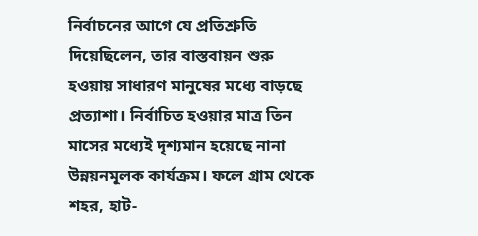নির্বাচনের আগে যে প্রতিশ্রুতি দিয়েছিলেন, তার বাস্তবায়ন শুরু হওয়ায় সাধারণ মানুষের মধ্যে বাড়ছে প্রত্যাশা। নির্বাচিত হওয়ার মাত্র তিন মাসের মধ্যেই দৃশ্যমান হয়েছে নানা উন্নয়নমূলক কার্যক্রম। ফলে গ্রাম থেকে শহর, হাট-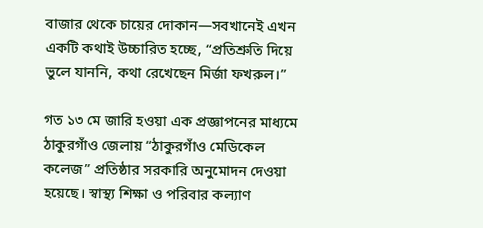বাজার থেকে চায়ের দোকান—সবখানেই এখন একটি কথাই উচ্চারিত হচ্ছে, “প্রতিশ্রুতি দিয়ে ভুলে যাননি, কথা রেখেছেন মির্জা ফখরুল।”

গত ১৩ মে জারি হওয়া এক প্রজ্ঞাপনের মাধ্যমে ঠাকুরগাঁও জেলায় “ঠাকুরগাঁও মেডিকেল কলেজ” প্রতিষ্ঠার সরকারি অনুমোদন দেওয়া হয়েছে। স্বাস্থ্য শিক্ষা ও পরিবার কল্যাণ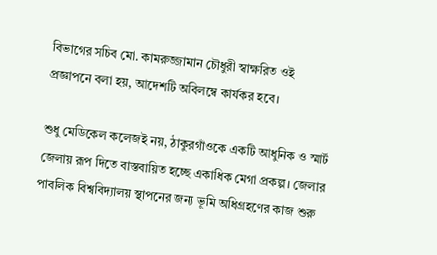বিভাগের সচিব মো. কামরুজ্জামান চৌধুরী স্বাক্ষরিত ওই প্রজ্ঞাপনে বলা হয়, আদেশটি অবিলম্বে কার্যকর হবে।

শুধু মেডিকেল কলেজই নয়, ঠাকুরগাঁওকে একটি আধুনিক ও স্মার্ট জেলায় রূপ দিতে বাস্তবায়িত হচ্ছে একাধিক মেগা প্রকল্প। জেলার পাবলিক বিশ্ববিদ্যালয় স্থাপনের জন্য ভূমি অধিগ্রহণের কাজ শুরু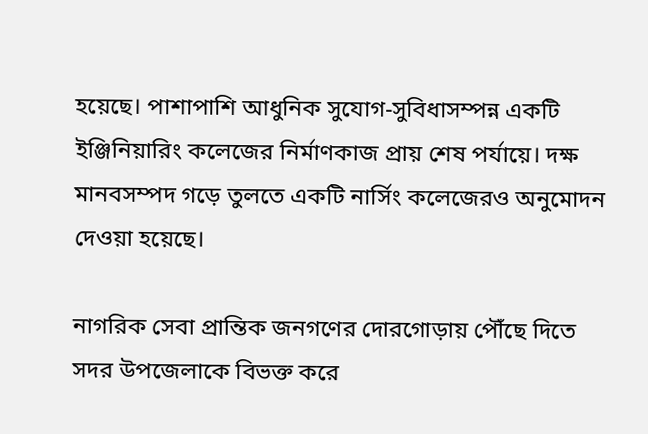হয়েছে। পাশাপাশি আধুনিক সুযোগ-সুবিধাসম্পন্ন একটি ইঞ্জিনিয়ারিং কলেজের নির্মাণকাজ প্রায় শেষ পর্যায়ে। দক্ষ মানবসম্পদ গড়ে তুলতে একটি নার্সিং কলেজেরও অনুমোদন দেওয়া হয়েছে।

নাগরিক সেবা প্রান্তিক জনগণের দোরগোড়ায় পৌঁছে দিতে সদর উপজেলাকে বিভক্ত করে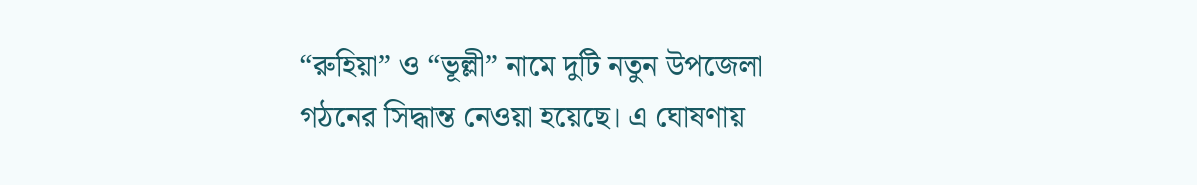“রুহিয়া” ও “ভূল্লী” নামে দুটি নতুন উপজেলা গঠনের সিদ্ধান্ত নেওয়া হয়েছে। এ ঘোষণায়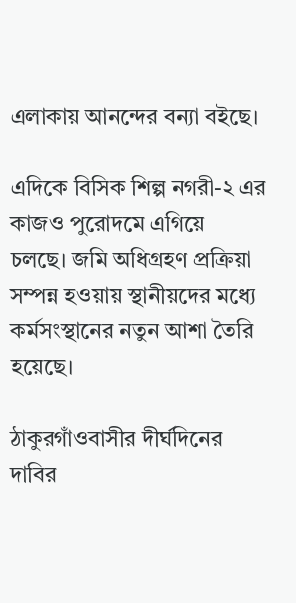এলাকায় আনন্দের বন্যা বইছে।

এদিকে বিসিক শিল্প নগরী-২ এর কাজও পুরোদমে এগিয়ে চলছে। জমি অধিগ্রহণ প্রক্রিয়া সম্পন্ন হওয়ায় স্থানীয়দের মধ্যে কর্মসংস্থানের নতুন আশা তৈরি হয়েছে।

ঠাকুরগাঁওবাসীর দীর্ঘদিনের দাবির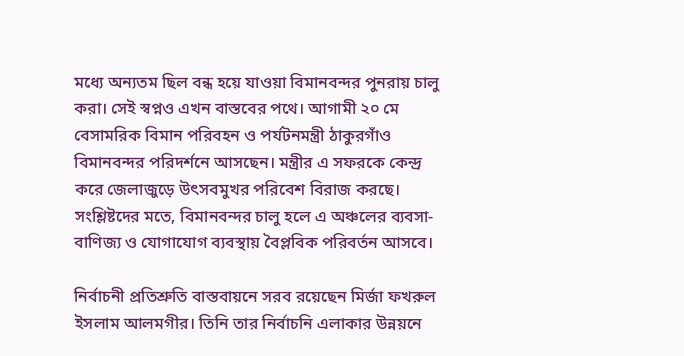মধ্যে অন্যতম ছিল বন্ধ হয়ে যাওয়া বিমানবন্দর পুনরায় চালু করা। সেই স্বপ্নও এখন বাস্তবের পথে। আগামী ২০ মে বেসামরিক বিমান পরিবহন ও পর্যটনমন্ত্রী ঠাকুরগাঁও বিমানবন্দর পরিদর্শনে আসছেন। মন্ত্রীর এ সফরকে কেন্দ্র করে জেলাজুড়ে উৎসবমুখর পরিবেশ বিরাজ করছে। সংশ্লিষ্টদের মতে, বিমানবন্দর চালু হলে এ অঞ্চলের ব্যবসা-বাণিজ্য ও যোগাযোগ ব্যবস্থায় বৈপ্লবিক পরিবর্তন আসবে।

নির্বাচনী প্রতিশ্রুতি বাস্তবায়নে সরব রয়েছেন মির্জা ফখরুল ইসলাম আলমগীর। তিনি তার নির্বাচনি এলাকার উন্নয়নে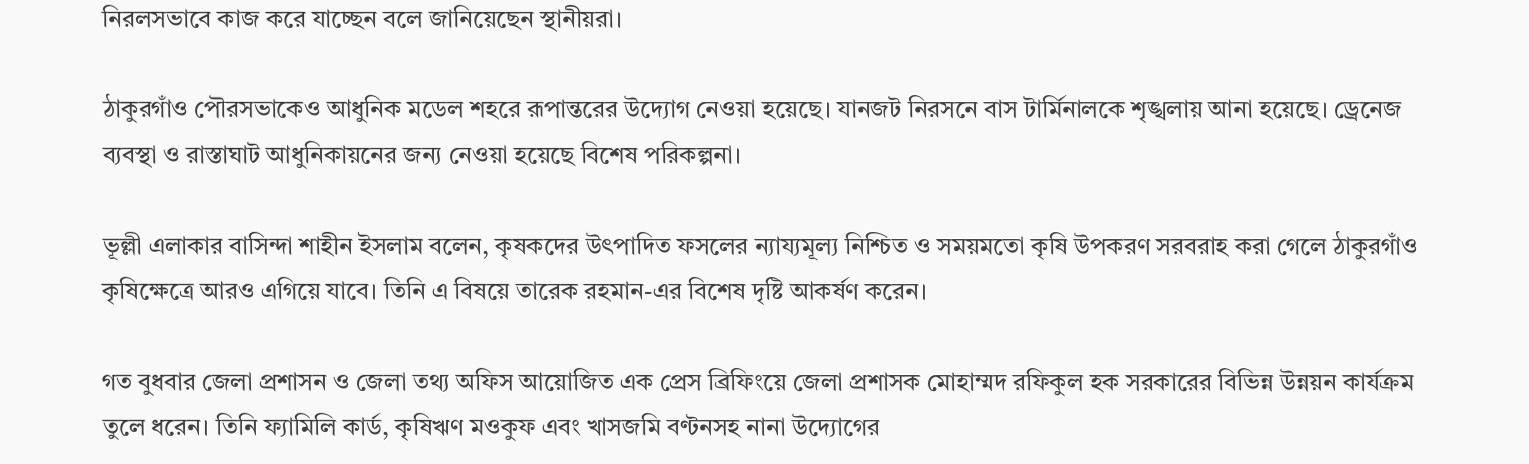নিরলসভাবে কাজ করে যাচ্ছেন বলে জানিয়েছেন স্থানীয়রা।

ঠাকুরগাঁও পৌরসভাকেও আধুনিক মডেল শহরে রূপান্তরের উদ্যোগ নেওয়া হয়েছে। যানজট নিরসনে বাস টার্মিনালকে শৃঙ্খলায় আনা হয়েছে। ড্রেনেজ ব্যবস্থা ও রাস্তাঘাট আধুনিকায়নের জন্য নেওয়া হয়েছে বিশেষ পরিকল্পনা।

ভূল্লী এলাকার বাসিন্দা শাহীন ইসলাম বলেন, কৃষকদের উৎপাদিত ফসলের ন্যায্যমূল্য নিশ্চিত ও সময়মতো কৃষি উপকরণ সরবরাহ করা গেলে ঠাকুরগাঁও কৃষিক্ষেত্রে আরও এগিয়ে যাবে। তিনি এ বিষয়ে তারেক রহমান-এর বিশেষ দৃষ্টি আকর্ষণ করেন।

গত বুধবার জেলা প্রশাসন ও জেলা তথ্য অফিস আয়োজিত এক প্রেস ব্রিফিংয়ে জেলা প্রশাসক মোহাম্মদ রফিকুল হক সরকারের বিভিন্ন উন্নয়ন কার্যক্রম তুলে ধরেন। তিনি ফ্যামিলি কার্ড, কৃষিঋণ মওকুফ এবং খাসজমি বণ্টনসহ নানা উদ্যোগের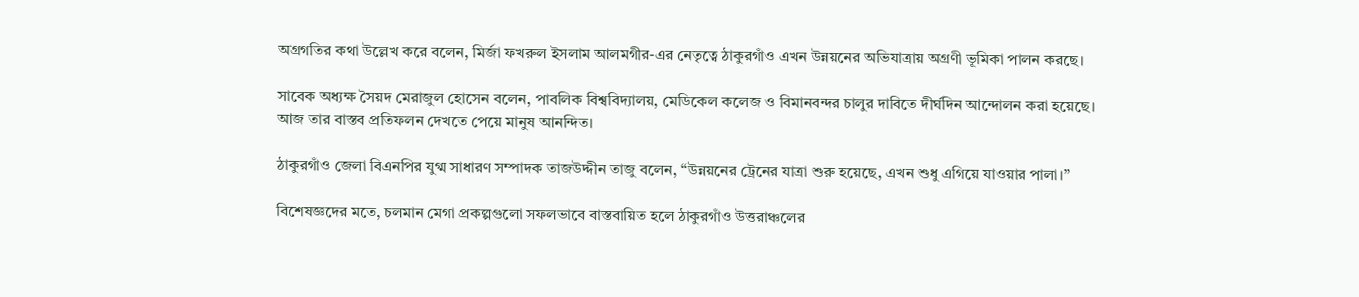অগ্রগতির কথা উল্লেখ করে বলেন, মির্জা ফখরুল ইসলাম আলমগীর-এর নেতৃত্বে ঠাকুরগাঁও এখন উন্নয়নের অভিযাত্রায় অগ্রণী ভূমিকা পালন করছে।

সাবেক অধ্যক্ষ সৈয়দ মেরাজুল হোসেন বলেন, পাবলিক বিশ্ববিদ্যালয়, মেডিকেল কলেজ ও বিমানবন্দর চালুর দাবিতে দীর্ঘদিন আন্দোলন করা হয়েছে। আজ তার বাস্তব প্রতিফলন দেখতে পেয়ে মানুষ আনন্দিত।

ঠাকুরগাঁও জেলা বিএনপির যুগ্ম সাধারণ সম্পাদক তাজউদ্দীন তাজু বলেন, “উন্নয়নের ট্রেনের যাত্রা শুরু হয়েছে, এখন শুধু এগিয়ে যাওয়ার পালা।”

বিশেষজ্ঞদের মতে, চলমান মেগা প্রকল্পগুলো সফলভাবে বাস্তবায়িত হলে ঠাকুরগাঁও উত্তরাঞ্চলের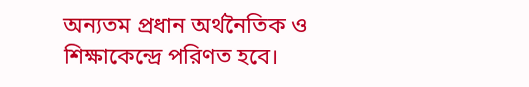অন্যতম প্রধান অর্থনৈতিক ও শিক্ষাকেন্দ্রে পরিণত হবে।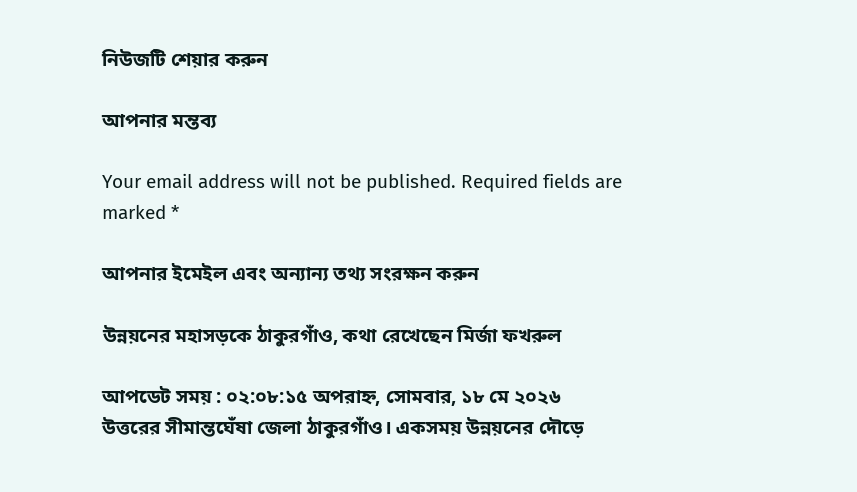নিউজটি শেয়ার করুন

আপনার মন্তব্য

Your email address will not be published. Required fields are marked *

আপনার ইমেইল এবং অন্যান্য তথ্য সংরক্ষন করুন

উন্নয়নের মহাসড়কে ঠাকুরগাঁও, কথা রেখেছেন মির্জা ফখরুল

আপডেট সময় : ০২:০৮:১৫ অপরাহ্ন, সোমবার, ১৮ মে ২০২৬
উত্তরের সীমান্তঘেঁষা জেলা ঠাকুরগাঁও। একসময় উন্নয়নের দৌড়ে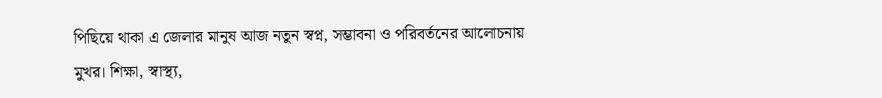পিছিয়ে থাকা এ জেলার মানুষ আজ নতুন স্বপ্ন, সম্ভাবনা ও পরিবর্তনের আলোচনায় মুখর। শিক্ষা, স্বাস্থ্য,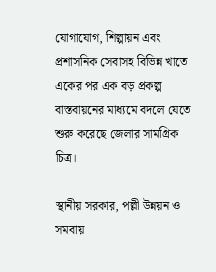যোগাযোগ, শিল্পায়ন এবং প্রশাসনিক সেবাসহ বিভিন্ন খাতে একের পর এক বড় প্রকল্প বাস্তবায়নের মাধ্যমে বদলে যেতে শুরু করেছে জেলার সামগ্রিক চিত্র।

স্থানীয় সরকার, পল্লী উন্নয়ন ও সমবায়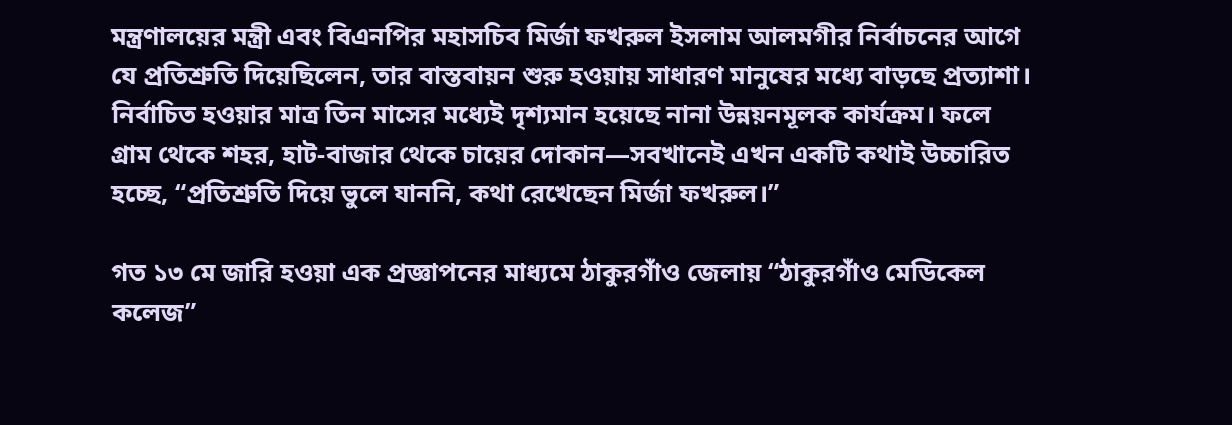মন্ত্রণালয়ের মন্ত্রী এবং বিএনপির মহাসচিব মির্জা ফখরুল ইসলাম আলমগীর নির্বাচনের আগে যে প্রতিশ্রুতি দিয়েছিলেন, তার বাস্তবায়ন শুরু হওয়ায় সাধারণ মানুষের মধ্যে বাড়ছে প্রত্যাশা। নির্বাচিত হওয়ার মাত্র তিন মাসের মধ্যেই দৃশ্যমান হয়েছে নানা উন্নয়নমূলক কার্যক্রম। ফলে গ্রাম থেকে শহর, হাট-বাজার থেকে চায়ের দোকান—সবখানেই এখন একটি কথাই উচ্চারিত হচ্ছে, “প্রতিশ্রুতি দিয়ে ভুলে যাননি, কথা রেখেছেন মির্জা ফখরুল।”

গত ১৩ মে জারি হওয়া এক প্রজ্ঞাপনের মাধ্যমে ঠাকুরগাঁও জেলায় “ঠাকুরগাঁও মেডিকেল কলেজ”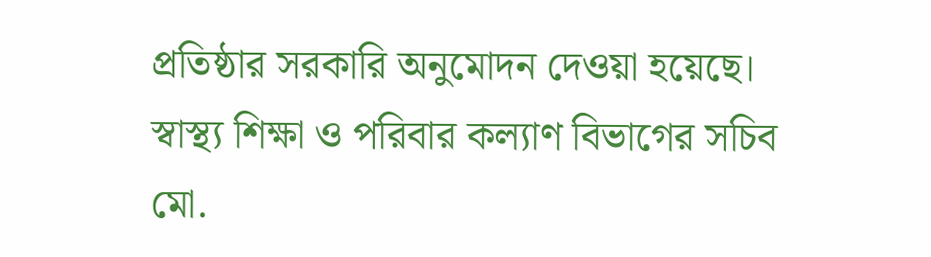প্রতিষ্ঠার সরকারি অনুমোদন দেওয়া হয়েছে। স্বাস্থ্য শিক্ষা ও পরিবার কল্যাণ বিভাগের সচিব মো.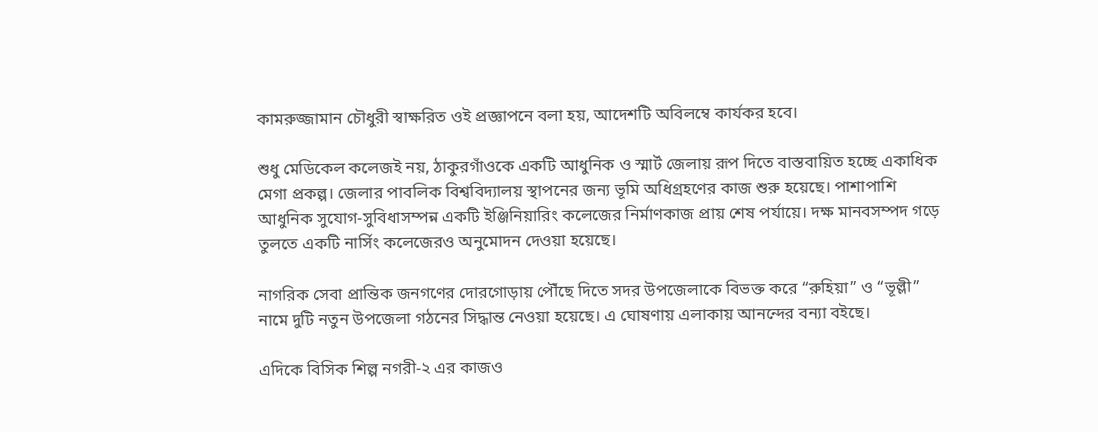কামরুজ্জামান চৌধুরী স্বাক্ষরিত ওই প্রজ্ঞাপনে বলা হয়, আদেশটি অবিলম্বে কার্যকর হবে।

শুধু মেডিকেল কলেজই নয়, ঠাকুরগাঁওকে একটি আধুনিক ও স্মার্ট জেলায় রূপ দিতে বাস্তবায়িত হচ্ছে একাধিক মেগা প্রকল্প। জেলার পাবলিক বিশ্ববিদ্যালয় স্থাপনের জন্য ভূমি অধিগ্রহণের কাজ শুরু হয়েছে। পাশাপাশি আধুনিক সুযোগ-সুবিধাসম্পন্ন একটি ইঞ্জিনিয়ারিং কলেজের নির্মাণকাজ প্রায় শেষ পর্যায়ে। দক্ষ মানবসম্পদ গড়ে তুলতে একটি নার্সিং কলেজেরও অনুমোদন দেওয়া হয়েছে।

নাগরিক সেবা প্রান্তিক জনগণের দোরগোড়ায় পৌঁছে দিতে সদর উপজেলাকে বিভক্ত করে “রুহিয়া” ও “ভূল্লী” নামে দুটি নতুন উপজেলা গঠনের সিদ্ধান্ত নেওয়া হয়েছে। এ ঘোষণায় এলাকায় আনন্দের বন্যা বইছে।

এদিকে বিসিক শিল্প নগরী-২ এর কাজও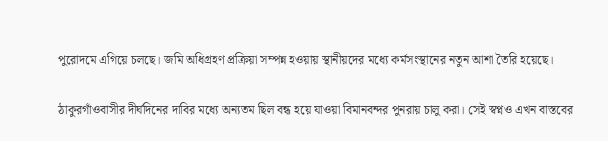পুরোদমে এগিয়ে চলছে। জমি অধিগ্রহণ প্রক্রিয়া সম্পন্ন হওয়ায় স্থানীয়দের মধ্যে কর্মসংস্থানের নতুন আশা তৈরি হয়েছে।

ঠাকুরগাঁওবাসীর দীর্ঘদিনের দাবির মধ্যে অন্যতম ছিল বন্ধ হয়ে যাওয়া বিমানবন্দর পুনরায় চালু করা। সেই স্বপ্নও এখন বাস্তবের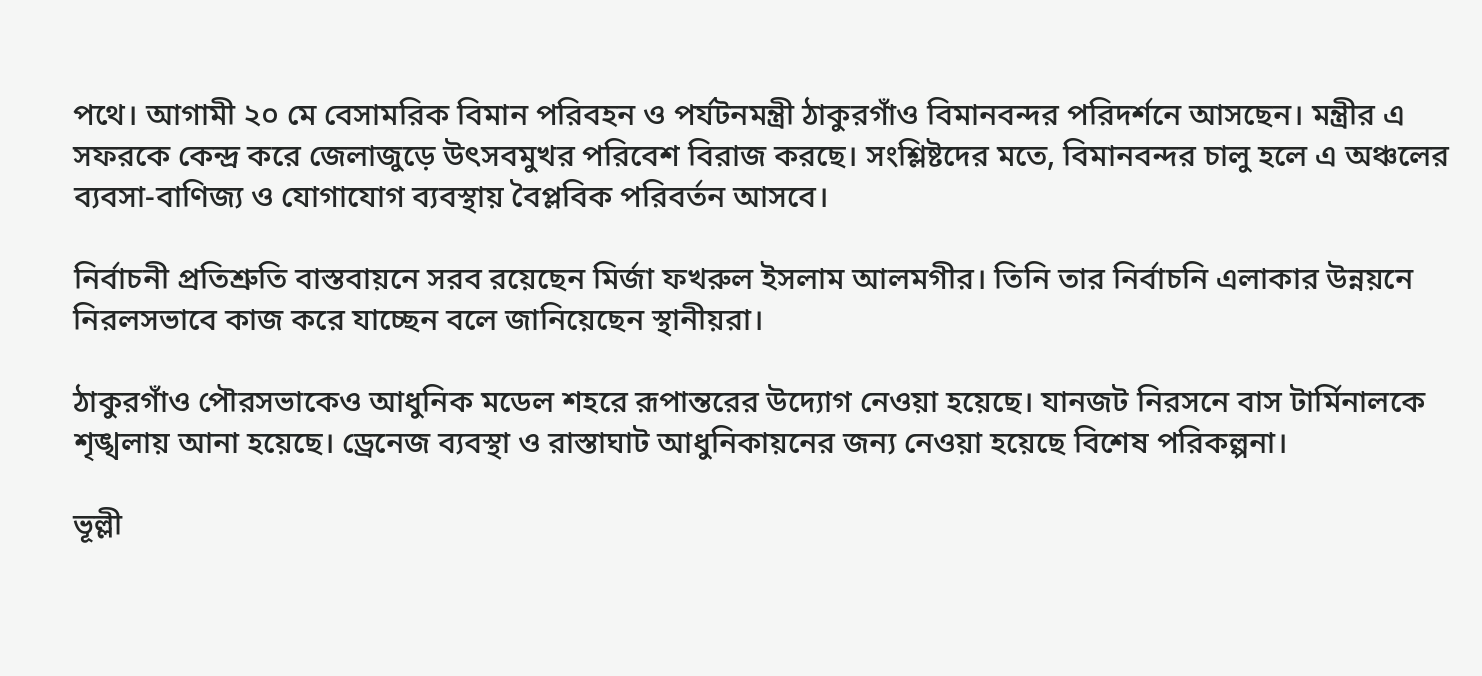পথে। আগামী ২০ মে বেসামরিক বিমান পরিবহন ও পর্যটনমন্ত্রী ঠাকুরগাঁও বিমানবন্দর পরিদর্শনে আসছেন। মন্ত্রীর এ সফরকে কেন্দ্র করে জেলাজুড়ে উৎসবমুখর পরিবেশ বিরাজ করছে। সংশ্লিষ্টদের মতে, বিমানবন্দর চালু হলে এ অঞ্চলের ব্যবসা-বাণিজ্য ও যোগাযোগ ব্যবস্থায় বৈপ্লবিক পরিবর্তন আসবে।

নির্বাচনী প্রতিশ্রুতি বাস্তবায়নে সরব রয়েছেন মির্জা ফখরুল ইসলাম আলমগীর। তিনি তার নির্বাচনি এলাকার উন্নয়নে নিরলসভাবে কাজ করে যাচ্ছেন বলে জানিয়েছেন স্থানীয়রা।

ঠাকুরগাঁও পৌরসভাকেও আধুনিক মডেল শহরে রূপান্তরের উদ্যোগ নেওয়া হয়েছে। যানজট নিরসনে বাস টার্মিনালকে শৃঙ্খলায় আনা হয়েছে। ড্রেনেজ ব্যবস্থা ও রাস্তাঘাট আধুনিকায়নের জন্য নেওয়া হয়েছে বিশেষ পরিকল্পনা।

ভূল্লী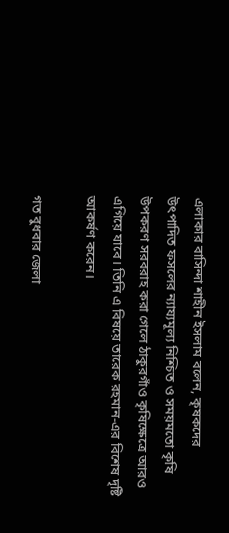এলাকার বাসিন্দা শাহীন ইসলাম বলেন, কৃষকদের উৎপাদিত ফসলের ন্যায্যমূল্য নিশ্চিত ও সময়মতো কৃষি উপকরণ সরবরাহ করা গেলে ঠাকুরগাঁও কৃষিক্ষেত্রে আরও এগিয়ে যাবে। তিনি এ বিষয়ে তারেক রহমান-এর বিশেষ দৃষ্টি আকর্ষণ করেন।

গত বুধবার জেলা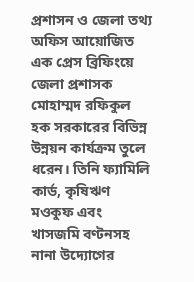প্রশাসন ও জেলা তথ্য অফিস আয়োজিত এক প্রেস ব্রিফিংয়ে জেলা প্রশাসক মোহাম্মদ রফিকুল হক সরকারের বিভিন্ন উন্নয়ন কার্যক্রম তুলে ধরেন। তিনি ফ্যামিলি কার্ড, কৃষিঋণ মওকুফ এবং খাসজমি বণ্টনসহ নানা উদ্যোগের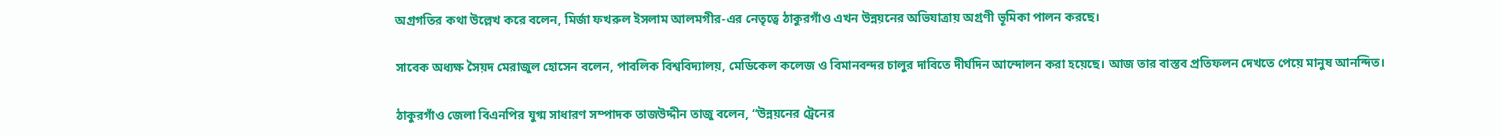অগ্রগতির কথা উল্লেখ করে বলেন, মির্জা ফখরুল ইসলাম আলমগীর-এর নেতৃত্বে ঠাকুরগাঁও এখন উন্নয়নের অভিযাত্রায় অগ্রণী ভূমিকা পালন করছে।

সাবেক অধ্যক্ষ সৈয়দ মেরাজুল হোসেন বলেন, পাবলিক বিশ্ববিদ্যালয়, মেডিকেল কলেজ ও বিমানবন্দর চালুর দাবিতে দীর্ঘদিন আন্দোলন করা হয়েছে। আজ তার বাস্তব প্রতিফলন দেখতে পেয়ে মানুষ আনন্দিত।

ঠাকুরগাঁও জেলা বিএনপির যুগ্ম সাধারণ সম্পাদক তাজউদ্দীন তাজু বলেন, “উন্নয়নের ট্রেনের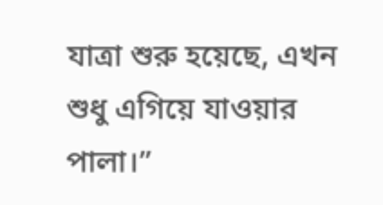যাত্রা শুরু হয়েছে, এখন শুধু এগিয়ে যাওয়ার পালা।”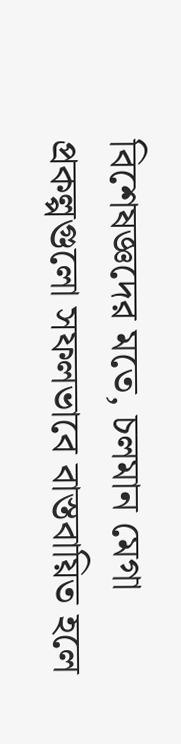বিশেষজ্ঞদের মতে, চলমান মেগা প্রকল্পগুলো সফলভাবে বাস্তবায়িত হলে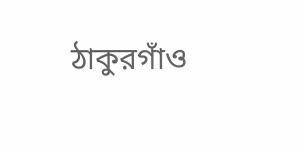ঠাকুরগাঁও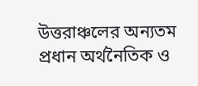উত্তরাঞ্চলের অন্যতম প্রধান অর্থনৈতিক ও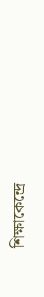শিক্ষাকেন্দ্রে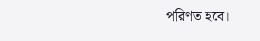পরিণত হবে।